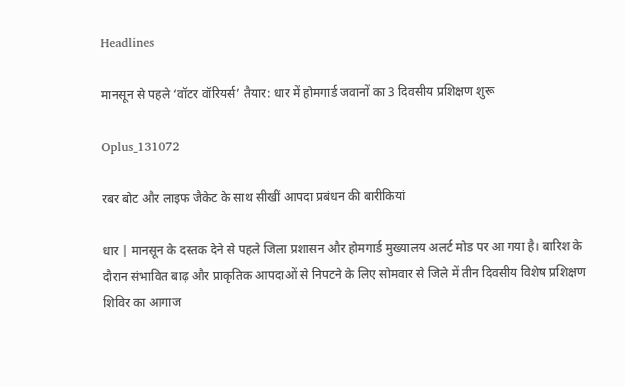Headlines

मानसून से पहले ‘वॉटर वॉरियर्स’ तैयार: धार में होमगार्ड जवानों का 3 दिवसीय प्रशिक्षण शुरू

Oplus_131072

रबर बोट और लाइफ जैकेट के साथ सीखीं आपदा प्रबंधन की बारीकियां

धार | मानसून के दस्तक देने से पहले जिला प्रशासन और होमगार्ड मुख्यालय अलर्ट मोड पर आ गया है। बारिश के दौरान संभावित बाढ़ और प्राकृतिक आपदाओं से निपटने के लिए सोमवार से जिले में तीन दिवसीय विशेष प्रशिक्षण शिविर का आगाज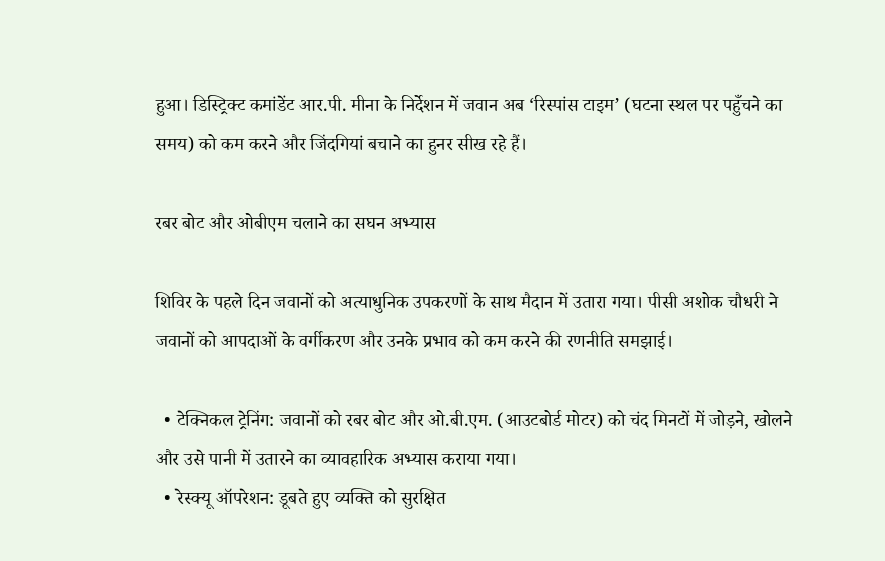हुआ। डिस्ट्रिक्ट कमांडेंट आर.पी. मीना के निर्देशन में जवान अब ‘रिस्पांस टाइम’ (घटना स्थल पर पहुँचने का समय) को कम करने और जिंदगियां बचाने का हुनर सीख रहे हैं।

रबर बोट और ओबीएम चलाने का सघन अभ्यास

शिविर के पहले दिन जवानों को अत्याधुनिक उपकरणों के साथ मैदान में उतारा गया। पीसी अशोक चौधरी ने जवानों को आपदाओं के वर्गीकरण और उनके प्रभाव को कम करने की रणनीति समझाई।

  • टेक्निकल ट्रेनिंग: जवानों को रबर बोट और ओ.बी.एम. (आउटबोर्ड मोटर) को चंद मिनटों में जोड़ने, खोलने और उसे पानी में उतारने का व्यावहारिक अभ्यास कराया गया।
  • रेस्क्यू ऑपरेशन: डूबते हुए व्यक्ति को सुरक्षित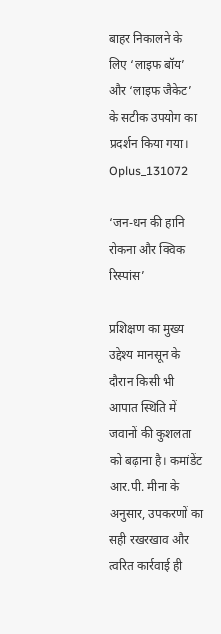बाहर निकालने के लिए ‘लाइफ बॉय’ और ‘लाइफ जैकेट’ के सटीक उपयोग का प्रदर्शन किया गया।
Oplus_131072

‘जन-धन की हानि रोकना और क्विक रिस्पांस’

प्रशिक्षण का मुख्य उद्देश्य मानसून के दौरान किसी भी आपात स्थिति में जवानों की कुशलता को बढ़ाना है। कमांडेंट आर.पी. मीना के अनुसार, उपकरणों का सही रखरखाव और त्वरित कार्रवाई ही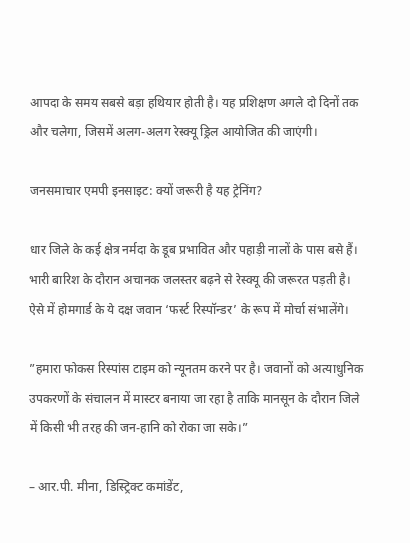आपदा के समय सबसे बड़ा हथियार होती है। यह प्रशिक्षण अगले दो दिनों तक और चलेगा, जिसमें अलग-अलग रेस्क्यू ड्रिल आयोजित की जाएंगी।

जनसमाचार एमपी इनसाइट: क्यों जरूरी है यह ट्रेनिंग?

धार जिले के कई क्षेत्र नर्मदा के डूब प्रभावित और पहाड़ी नालों के पास बसे हैं। भारी बारिश के दौरान अचानक जलस्तर बढ़ने से रेस्क्यू की जरूरत पड़ती है। ऐसे में होमगार्ड के ये दक्ष जवान ‘फर्स्ट रिस्पॉन्डर’ के रूप में मोर्चा संभालेंगे।

”हमारा फोकस रिस्पांस टाइम को न्यूनतम करने पर है। जवानों को अत्याधुनिक उपकरणों के संचालन में मास्टर बनाया जा रहा है ताकि मानसून के दौरान जिले में किसी भी तरह की जन-हानि को रोका जा सके।”

– आर.पी. मीना, डिस्ट्रिक्ट कमांडेंट,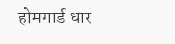होमगार्ड धार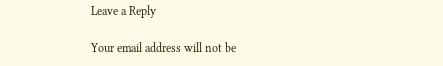Leave a Reply

Your email address will not be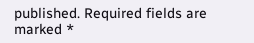published. Required fields are marked *